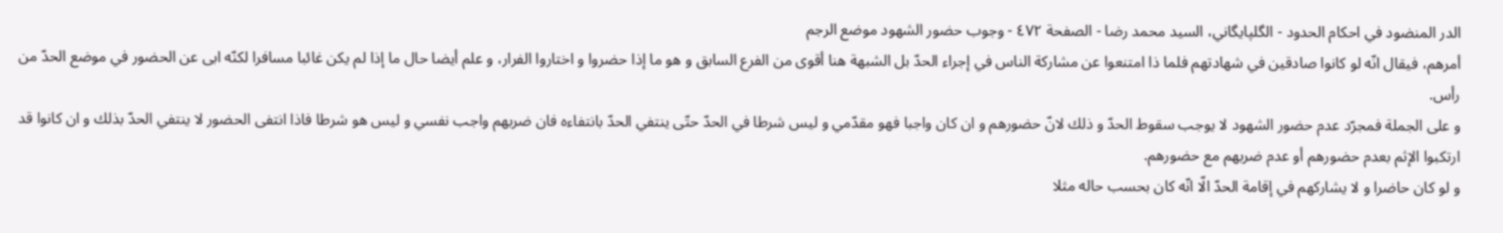الدر المنضود في احكام الحدود - الگلپايگاني، السيد محمد رضا - الصفحة ٤٧٢ - وجوب حضور الشهود موضع الرجم
أمرهم، فيقال انّه لو كانوا صادقين في شهادتهم فلما ذا امتنعوا عن مشاركة الناس في إجراء الحدّ بل الشبهة هنا أقوى من الفرع السابق و هو ما إذا حضروا و اختاروا الفرار، و علم أيضا حال ما إذا لم يكن غائبا مسافرا لكنّه ابى عن الحضور في موضع الحدّ من رأس.
و على الجملة فمجرّد عدم حضور الشهود لا يوجب سقوط الحدّ و ذلك لانّ حضورهم و ان كان واجبا فهو مقدّمي و ليس شرطا في الحدّ حتّى ينتفي الحدّ بانتفاءه فان ضربهم واجب نفسي و ليس هو شرطا فاذا انتفى الحضور لا ينتفي الحدّ بذلك و ان كانوا قد ارتكبوا الإثم بعدم حضورهم أو عدم ضربهم مع حضورهم.
و لو كان حاضرا و لا يشاركهم في إقامة الحدّ الّا انّه كان بحسب حاله مثلا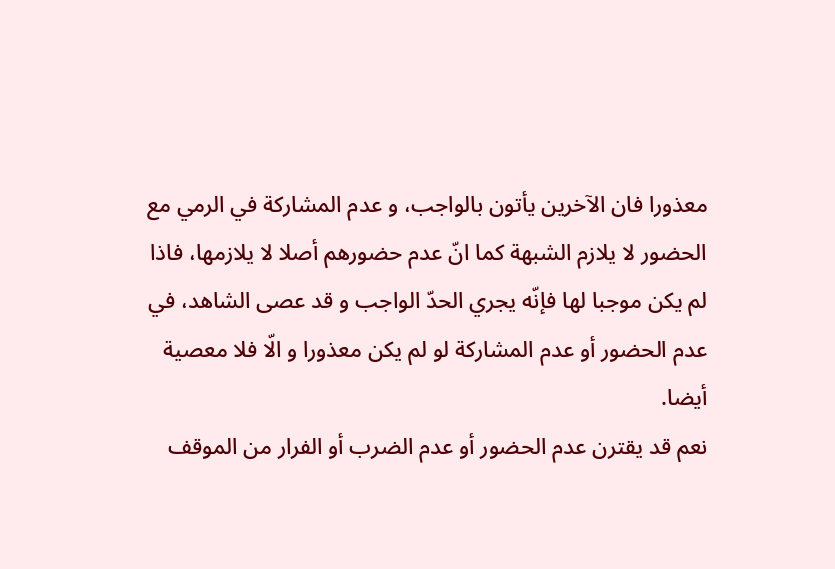معذورا فان الآخرين يأتون بالواجب، و عدم المشاركة في الرمي مع الحضور لا يلازم الشبهة كما انّ عدم حضورهم أصلا لا يلازمها، فاذا لم يكن موجبا لها فإنّه يجري الحدّ الواجب و قد عصى الشاهد، في عدم الحضور أو عدم المشاركة لو لم يكن معذورا و الّا فلا معصية أيضا.
نعم قد يقترن عدم الحضور أو عدم الضرب أو الفرار من الموقف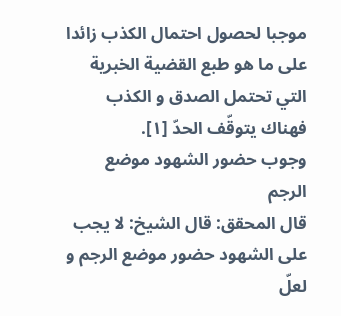موجبا لحصول احتمال الكذب زائدا على ما هو طبع القضية الخبرية التي تحتمل الصدق و الكذب فهناك يتوقّف الحدّ [١].
وجوب حضور الشهود موضع الرجم
قال المحقق: قال الشيخ: لا يجب على الشهود حضور موضع الرجم و لعلّ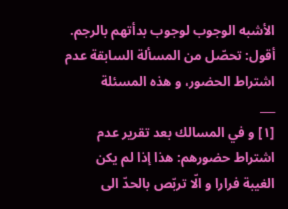الأشبه الوجوب لوجوب بدأتهم بالرجم.
أقول: تحصّل من المسألة السابقة عدم اشتراط الحضور، و هذه المسئلة
___
[١] و في المسالك بعد تقرير عدم اشتراط حضورهم: هذا إذا لم يكن
الغيبة فرارا و الّا تربّص بالحدّ الى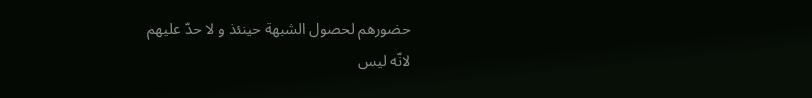حضورهم لحصول الشبهة حينئذ و لا حدّ عليهم
لانّه ليس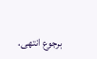برجوع انتهى.